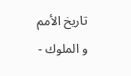تاريخ الأمم و الملوك -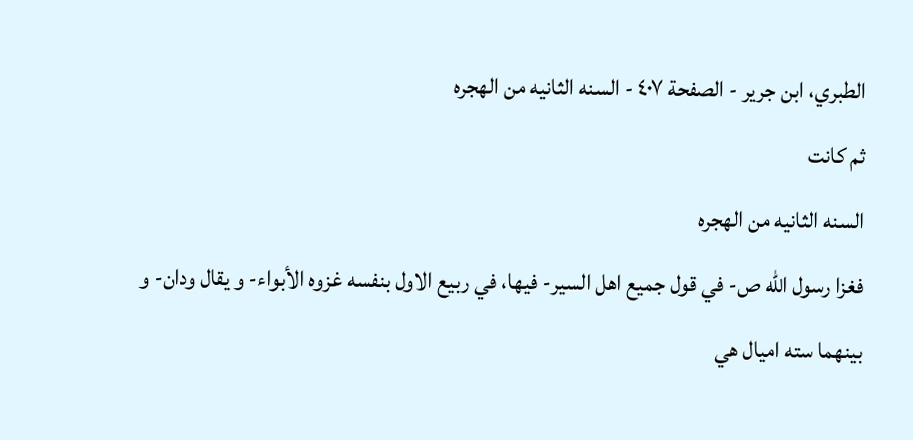الطبري، ابن جرير - الصفحة ٤٠٧ - السنه الثانيه من الهجره
ثم كانت
السنه الثانيه من الهجره
فغزا رسول الله ص- في قول جميع اهل السير- فيها، في ربيع الاول بنفسه غزوه الأبواء- و يقال ودان- و بينهما سته اميال هي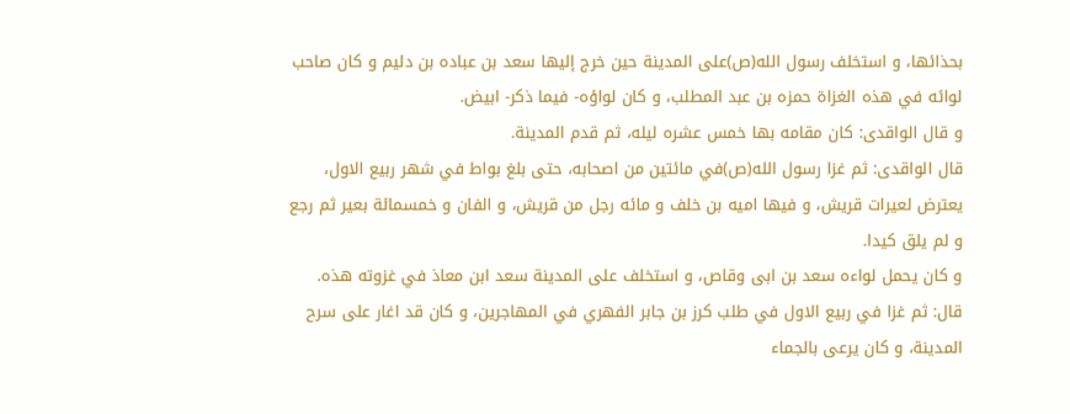بحذائها، و استخلف رسول الله(ص)على المدينة حين خرج إليها سعد بن عباده بن دليم و كان صاحب لوائه في هذه الغزاة حمزه بن عبد المطلب، و كان لواؤه- فيما ذكر- ابيض.
و قال الواقدى: كان مقامه بها خمس عشره ليله، ثم قدم المدينة.
قال الواقدى: ثم غزا رسول الله(ص)في مائتين من اصحابه، حتى بلغ بواط في شهر ربيع الاول، يعترض لعيرات قريش، و فيها اميه بن خلف و مائه رجل من قريش، و الفان و خمسمائة بعير ثم رجع و لم يلق كيدا.
و كان يحمل لواءه سعد بن ابى وقاص، و استخلف على المدينة سعد ابن معاذ في غزوته هذه.
قال: ثم غزا في ربيع الاول في طلب كرز بن جابر الفهري في المهاجرين، و كان قد اغار على سرح المدينة، و كان يرعى بالجماء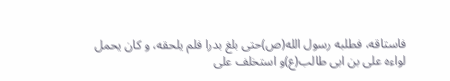فاستاقه، فطلبه رسول الله(ص)حتى بلغ بدرا فلم يلحقه، و كان يحمل لواءه على بن ابى طالب(ع)و استخلف على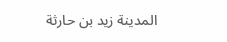المدينة زيد بن حارثة